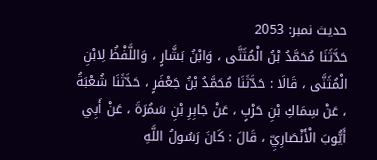حدیث نمبر: 2053
حَدَّثَنَا مُحَمَّدُ بْنُ الْمُثَنَّى ، وَابْنُ بَشَّارٍ ، وَاللَّفْظُ لِابْنِ الْمُثَنَّى ، قَالَا : حَدَّثَنَا مُحَمَّدُ بْنُ جَعْفَرٍ ، حَدَّثَنَا شُعْبَةُ ، عَنْ سِمَاكِ بْنِ حَرْبٍ ، عَنْ جَابِرِ بْنِ سَمُرَةَ ، عَنْ أَبِي أَيُّوبَ الْأَنْصَارِيِّ ، قَالَ : كَانَ رَسُولُ اللَّهِ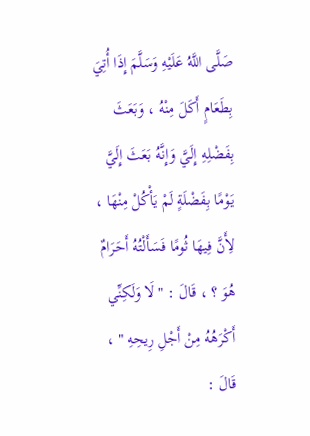صَلَّى اللَّهُ عَلَيْهِ وَسَلَّمَ إِذَا أُتِيَ بِطَعَامٍ أَكَلَ مِنْهُ ، وَبَعَثَ بِفَضْلِهِ إِلَيَّ وَإِنَّهُ بَعَثَ إِلَيَّ يَوْمًا بِفَضْلَةٍ لَمْ يَأْكُلْ مِنْهَا ، لِأَنَّ فِيهَا ثُومًا فَسَأَلْتُهُ أَحَرَامٌ هُوَ ؟ ، قَالَ : " لَا وَلَكِنِّي أَكْرَهُهُ مِنْ أَجْلِ رِيحِهِ " ، قَالَ :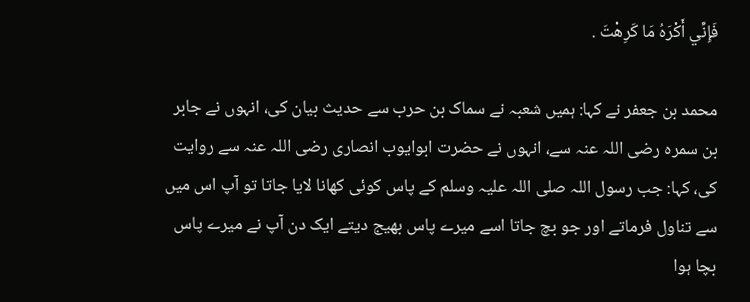فَإِنِّي أَكْرَهُ مَا كَرِهْتَ .

محمد بن جعفر نے کہا: ہمیں شعبہ نے سماک بن حرب سے حدیث بیان کی، انہوں نے جابر بن سمرہ رضی اللہ عنہ سے، انہوں نے حضرت ابوایوب انصاری رضی اللہ عنہ سے روایت کی، کہا: جب رسول اللہ صلی اللہ علیہ وسلم کے پاس کوئی کھانا لایا جاتا تو آپ اس میں سے تناول فرماتے اور جو بچ جاتا اسے میرے پاس بھیج دیتے ایک دن آپ نے میرے پاس بچا ہوا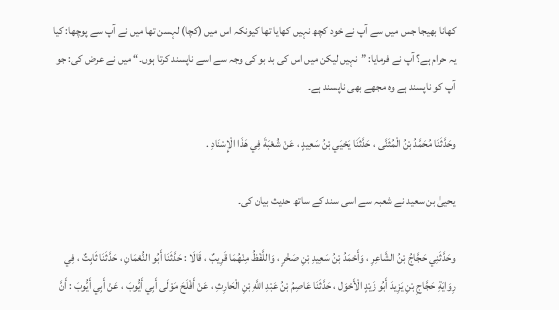کھانا بھیجا جس میں سے آپ نے خود کچھ نہیں کھایا تھا کیونکہ اس میں (کچا) لہسن تھا میں نے آپ سے پوچھا: کیا یہ حرام ہے؟ آپ نے فرمایا: ”نہیں لیکن میں اس کی بد بو کی وجہ سے اسے ناپسند کرتا ہوں۔“ میں نے عرض کی: جو آپ کو ناپسند ہے وہ مجھے بھی ناپسند ہے۔

وحَدَّثَنَا مُحَمَّدُ بْنُ الْمُثَنَّى ، حَدَّثَنَا يَحْيَي بْنُ سَعِيدٍ ، عَنْ شُعْبَةَ فِي هَذَا الْإِسْنَادِ .

یحییٰ بن سعید نے شعبہ سے اسی سند کے ساتھ حدیث بیان کی۔

وحَدَّثَنِي حَجَّاجُ بْنُ الشَّاعِرِ ، وَأَحْمَدُ بْنُ سَعِيدِ بْنِ صَخْرٍ ، وَاللَّفْظُ مِنْهُمَا قَرِيبٌ ، قَالَا : حَدَّثَنَا أَبُو النُّعْمَانِ ، حَدَّثَنَا ثَابِتٌ ، فِي رِوَايَةِ حَجَّاجِ بْنِ يَزِيدَ أَبُو زَيْدٍ الْأَحْوَل ، حَدَّثَنَا عَاصِمُ بْنُ عَبْدِ اللَّهِ بْنِ الْحَارِثِ ، عَنْ أَفْلَحَ مَوْلَى أَبِي أَيُّوبَ ، عَنْ أَبِي أَيُّوبَ : أَنَّ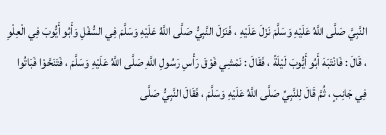النَّبِيَّ صَلَّى اللَّهُ عَلَيْهِ وَسَلَّمَ نَزَلَ عَلَيْهِ ، فَنَزَلَ النَّبِيُّ صَلَّى اللَّهُ عَلَيْهِ وَسَلَّمَ فِي السُّفْلِ وَأَبُو أَيُّوبَ فِي الْعِلْوِ ، قَالَ : فَانْتَبَهَ أَبُو أَيُّوبَ لَيْلَةً ، فَقَالَ : نَمْشِي فَوْقَ رَأْسِ رَسُولِ اللَّهِ صَلَّى اللَّهُ عَلَيْهِ وَسَلَّمَ ، فَتَنَحَّوْا فَبَاتُوا فِي جَانِبٍ ، ثُمَّ قَالَ لِلنَّبِيِّ صَلَّى اللَّهُ عَلَيْهِ وَسَلَّمَ ، فَقَالَ النَّبِيُّ صَلَّى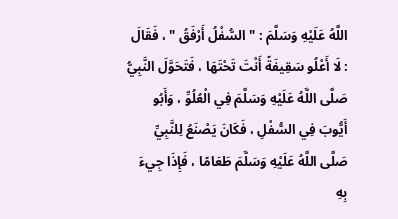اللَّهُ عَلَيْهِ وَسَلَّمَ : " السُّفْلُ أَرْفَقُ " ، فَقَالَ : لَا أَعْلُو سَقِيفَةً أَنْتَ تَحْتَهَا ، فَتَحَوَّلَ النَّبِيُّ صَلَّى اللَّهُ عَلَيْهِ وَسَلَّمَ فِي الْعُلُوِّ ، وَأَبُو أَيُّوبَ فِي السُّفْلِ ، فَكَانَ يَصْنَعُ لِلنَّبِيِّ صَلَّى اللَّهُ عَلَيْهِ وَسَلَّمَ طَعَامًا ، فَإِذَا جِيءَ بِهِ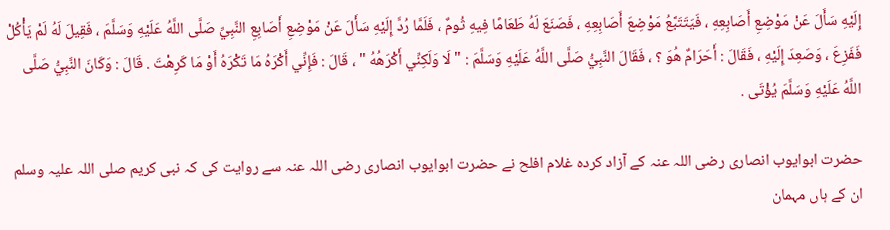إِلَيْهِ سَأَلَ عَنْ مَوْضِعِ أَصَابِعِهِ ، فَيَتَتَبَّعُ مَوْضِعَ أَصَابِعِهِ ، فَصَنَعَ لَهُ طَعَامًا فِيهِ ثُومٌ ، فَلَمَّا رُدَّ إِلَيْهِ سَأَلَ عَنْ مَوْضِعِ أَصَابِعِ النَّبِيِّ صَلَّى اللَّهُ عَلَيْهِ وَسَلَّمَ ، فَقِيلَ لَهُ لَمْ يَأْكُلْ فَفَزِعَ ، وَصَعِدَ إِلَيْهِ ، فَقَالَ : أَحَرَامٌ هُوَ ؟ ، فَقَالَ النَّبِيُّ صَلَّى اللَّهُ عَلَيْهِ وَسَلَّمَ : " لَا وَلَكِنِّي أَكْرَهُهُ " ، قَالَ : فَإِنِّي أَكْرَهُ مَا تَكْرَهُ أَوْ مَا كَرِهْتَ . قَالَ : وَكَانَ النَّبِيُّ صَلَّى اللَّهُ عَلَيْهِ وَسَلَّمَ يُؤْتَى .

حضرت ابوایوب انصاری رضی اللہ عنہ کے آزاد کردہ غلام افلح نے حضرت ابوایوب انصاری رضی اللہ عنہ سے روایت کی کہ نبی کریم صلی اللہ علیہ وسلم ان کے ہاں مہمان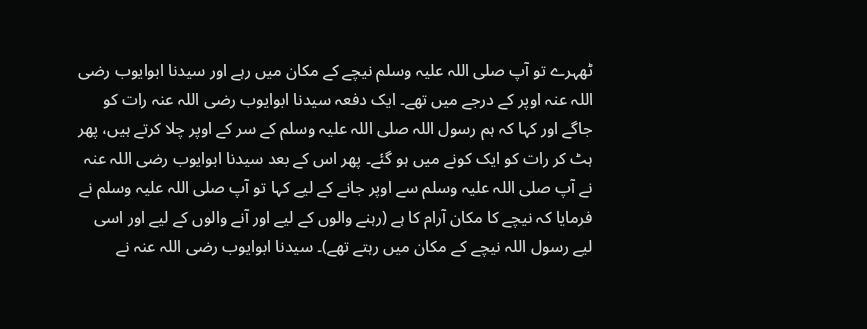ٹھہرے تو آپ صلی اللہ علیہ وسلم نیچے کے مکان میں رہے اور سیدنا ابوایوب رضی اللہ عنہ اوپر کے درجے میں تھے۔ ایک دفعہ سیدنا ابوایوب رضی اللہ عنہ رات کو جاگے اور کہا کہ ہم رسول اللہ صلی اللہ علیہ وسلم کے سر کے اوپر چلا کرتے ہیں، پھر ہٹ کر رات کو ایک کونے میں ہو گئے۔ پھر اس کے بعد سیدنا ابوایوب رضی اللہ عنہ نے آپ صلی اللہ علیہ وسلم سے اوپر جانے کے لیے کہا تو آپ صلی اللہ علیہ وسلم نے فرمایا کہ نیچے کا مکان آرام کا ہے (رہنے والوں کے لیے اور آنے والوں کے لیے اور اسی لیے رسول اللہ نیچے کے مکان میں رہتے تھے)۔ سیدنا ابوایوب رضی اللہ عنہ نے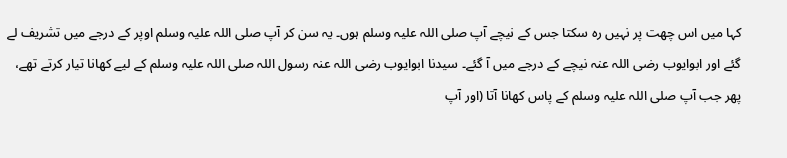کہا میں اس چھت پر نہیں رہ سکتا جس کے نیچے آپ صلی اللہ علیہ وسلم ہوں۔ یہ سن کر آپ صلی اللہ علیہ وسلم اوپر کے درجے میں تشریف لے گئے اور ابوایوب رضی اللہ عنہ نیچے کے درجے میں آ گئے۔ سیدنا ابوایوب رضی اللہ عنہ رسول اللہ صلی اللہ علیہ وسلم کے لیے کھانا تیار کرتے تھے، پھر جب آپ صلی اللہ علیہ وسلم کے پاس کھانا آتا (اور آپ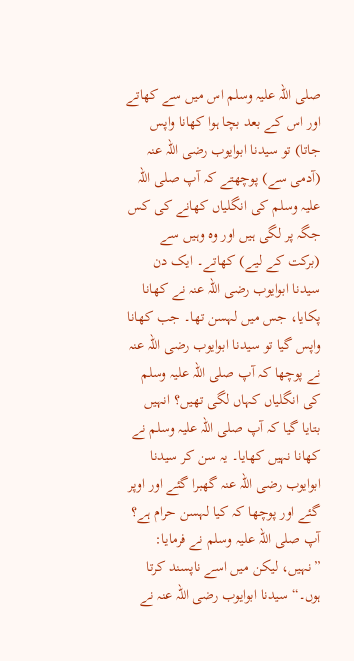صلی اللہ علیہ وسلم اس میں سے کھاتے اور اس کے بعد بچا ہوا کھانا واپس جاتا) تو سیدنا ابوایوب رضی اللہ عنہ (آدمی سے) پوچھتے کہ آپ صلی اللہ علیہ وسلم کی انگلیاں کھانے کی کس جگہ پر لگی ہیں اور وہ وہیں سے (برکت کے لیے) کھاتے۔ ایک دن سیدنا ابوایوب رضی اللہ عنہ نے کھانا پکایا، جس میں لہسن تھا۔ جب کھانا واپس گیا تو سیدنا ابوایوب رضی اللہ عنہ نے پوچھا کہ آپ صلی اللہ علیہ وسلم کی انگلیاں کہاں لگی تھیں؟ انہیں بتایا گیا کہ آپ صلی اللہ علیہ وسلم نے کھانا نہیں کھایا۔ یہ سن کر سیدنا ابوایوب رضی اللہ عنہ گھبرا گئے اور اوپر گئے اور پوچھا کہ کیا لہسن حرام ہے؟ آپ صلی اللہ علیہ وسلم نے فرمایا: ”نہیں، لیکن میں اسے ناپسند کرتا ہوں۔“ سیدنا ابوایوب رضی اللہ عنہ نے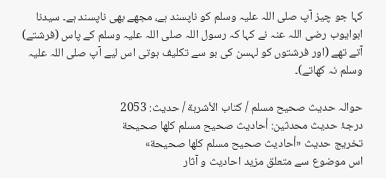کہا جو چیز آپ صلی اللہ علیہ وسلم کو ناپسند ہے، مجھے بھی ناپسند ہے۔ سیدنا ابوایوب رضی اللہ عنہ نے کہا کہ رسول اللہ صلی اللہ علیہ وسلم کے پاس (فرشتے) آتے تھے (اور فرشتوں کو لہسن کی بو سے تکلیف ہوتی اس لیے آپ صلی اللہ علیہ وسلم نہ کھاتے)۔

حوالہ حدیث صحيح مسلم / كتاب الأشربة / حدیث: 2053
درجۂ حدیث محدثین: أحاديث صحيح مسلم كلها صحيحة
تخریج حدیث «أحاديث صحيح مسلم كلها صحيحة»
اس موضوع سے متعلق مزید احادیث و آثار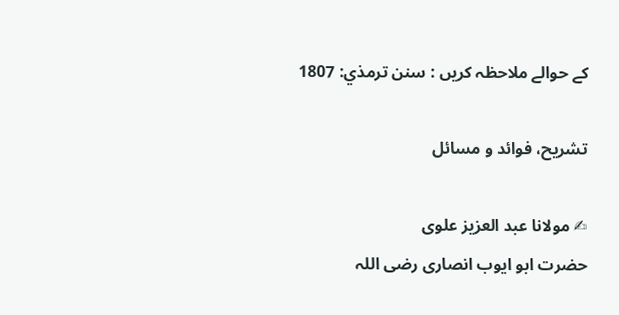کے حوالے ملاحظہ کریں : سنن ترمذي: 1807

تشریح، فوائد و مسائل

✍ مولانا عبد العزیز علوی
حضرت ابو ایوب انصاری رضی اللہ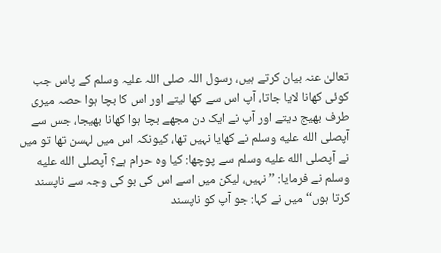تعالیٰ عنہ بیان کرتے ہیں، رسول اللہ صلی اللہ علیہ وسلم کے پاس جب کوئی کھانا لایا جاتا، آپ اس سے کھا لیتے اور اس کا بچا ہوا حصہ میری طرف بھیج دیتے اور آپ نے ایک دن مجھے بچا ہوا کھانا بھیجا، جس سے آپصلى الله عليه وسلم نے کھایا نہیں تھا، کیونکہ اس میں لہسن تھا تو میں نے آپصلى الله عليه وسلم سے پوچھا: کیا وہ حرام ہے؟ آپصلى الله عليه وسلم نے فرمایا: ’’نہیں، لیکن میں اسے اس کی بو کی وجہ سے ناپسند کرتا ہوں‘‘ میں نے کہا: جو آپ کو ناپسند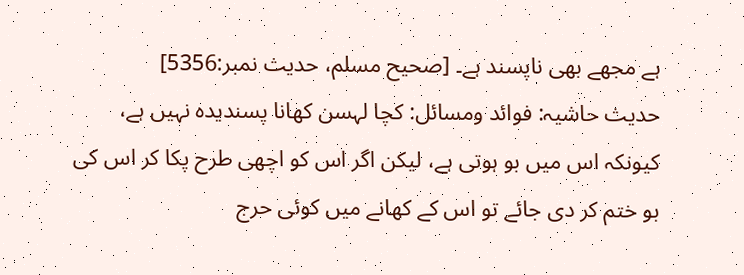ہے مجھے بھی ناپسند ہے۔ [صحيح مسلم، حديث نمبر:5356]
حدیث حاشیہ: فوائد ومسائل: کچا لہسن کھانا پسندیدہ نہیں ہے، کیونکہ اس میں بو ہوتی ہے، لیکن اگر اس کو اچھی طرح پکا کر اس کی بو ختم کر دی جائے تو اس کے کھانے میں کوئی حرج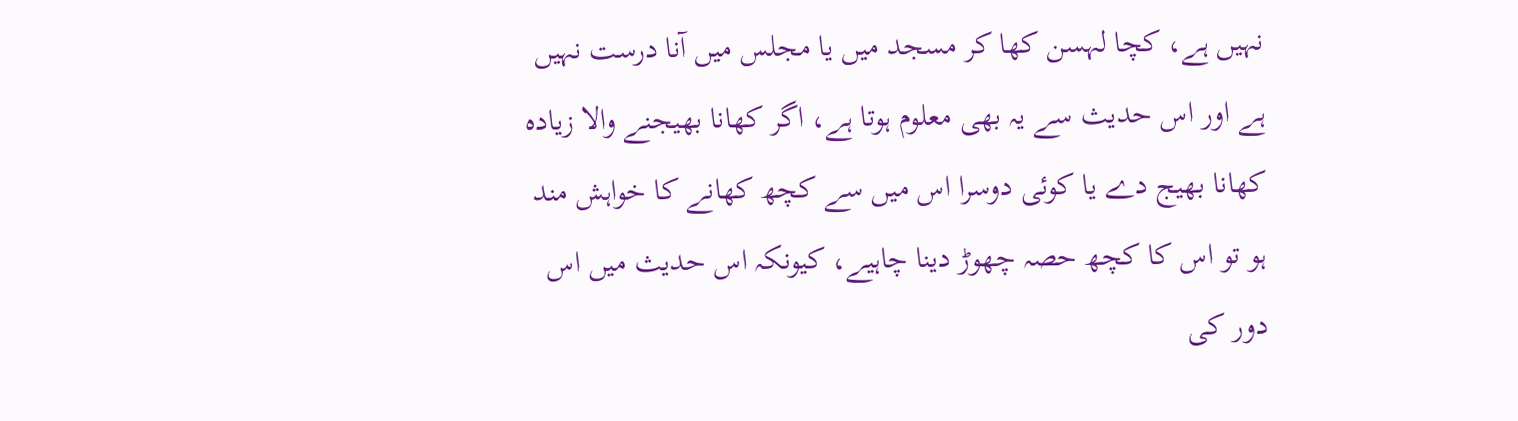نہیں ہے، کچا لہسن کھا کر مسجد میں یا مجلس میں آنا درست نہیں ہے اور اس حدیث سے یہ بھی معلوم ہوتا ہے، اگر کھانا بھیجنے والا زیادہ کھانا بھیج دے یا کوئی دوسرا اس میں سے کچھ کھانے کا خواہش مند ہو تو اس کا کچھ حصہ چھوڑ دینا چاہیے، کیونکہ اس حدیث میں اس دور کی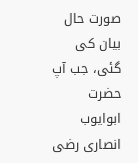صورت حال بیان کی گئی، جب آپ حضرت ابوایوب انصاری رضی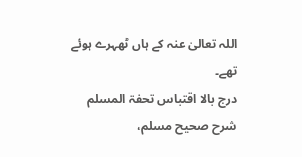اللہ تعالیٰ عنہ کے ہاں ٹھہرے ہوئے تھے۔
درج بالا اقتباس تحفۃ المسلم شرح صحیح مسلم،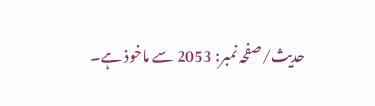حدیث/صفحہ نمبر: 2053 سے ماخوذ ہے۔